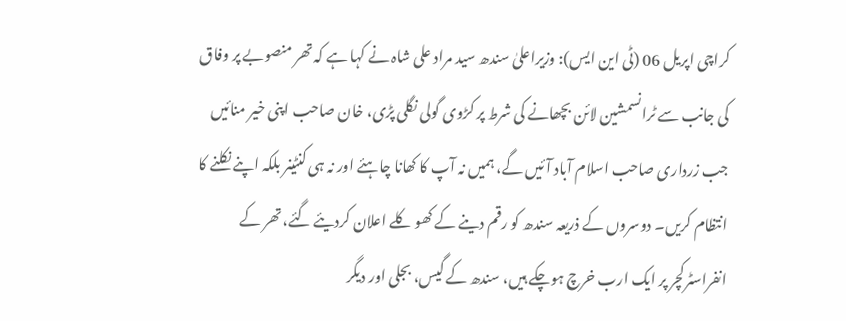کراچی اپریل 06 (ٹی این ایس): وزیراعلیٰ سندھ سید مراد علی شاہ نے کہا ہے کہ تھر منصوبے پر وفاق کی جانب سے ٹرانسمشین لائن بچھانے کی شرط پر کڑوی گولی نگلی پڑی، خان صاحب اپنی خیر منائیں جب زرداری صاحب اسلام آباد آئیں گے، ہمیں نہ آپ کا کھانا چاہئے اور نہ ہی کنٹینر بلکہ اپنے نکلنے کا انتظام کریں۔ دوسروں کے ذریعہ سندھ کو رقم دینے کے کھو کلے اعلان کردیئے گئے، تھر کے انفراسٹرکچر پر ایک ارب خرچ ہوچکے ہیں، سندھ کے گیس، بجلی اور دیگر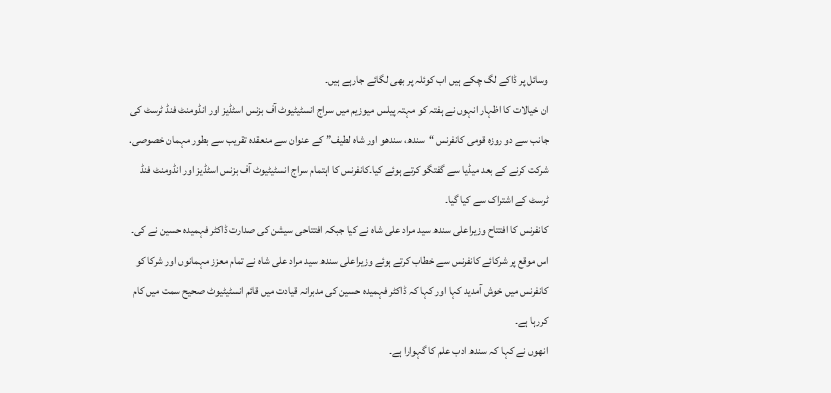وسائل پر ڈاکے لگ چکے ہیں اب کوئلہ پر بھی لگائے جارہے ہیں۔
ان خیالات کا اظہار انہوں نے ہفتہ کو مہتہ پیلس میوزیم میں سراج انسٹیٹیوٹ آف بزنس اسٹڈیز اور انڈومنٹ فنڈ ٹرسٹ کی جانب سے دو روزہ قومی کانفرنس “سندھ، سندھو اور شاہ لطیف” کے عنوان سے منعقدہ تقریب سے بطور مہمان خصوصی. شرکت کرنے کے بعد میڈیا سے گفتگو کرتے ہوئے کیا۔کانفرنس کا اہتمام سراج انسٹیٹیوٹ آف بزنس اسٹڈیز اور انڈومنٹ فنڈ ٹرسٹ کے اشتراک سے کیا گیا۔
کانفرنس کا افتتاح وزیراعلی سندھ سید مراد علی شاہ نے کیا جبکہ افتتاحی سیشن کی صدارت ڈاکٹر فہمیدہ حسین نے کی۔ اس موقع پر شرکائے کانفرنس سے خطاب کرتے ہوئے وزیراعلی سندھ سید مراد علی شاہ نے تمام معزز مہمانوں اور شرکا کو کانفرنس میں خوش آمدید کہا اور کہا کہ ڈاکٹر فہمیدہ حسین کی مدبرانہ قیادت میں قائم انسٹیٹیوٹ صحیح سمت میں کام کررہا ہے۔
انھوں نے کہا کہ سندھ ادب علم کا گہوارا ہے۔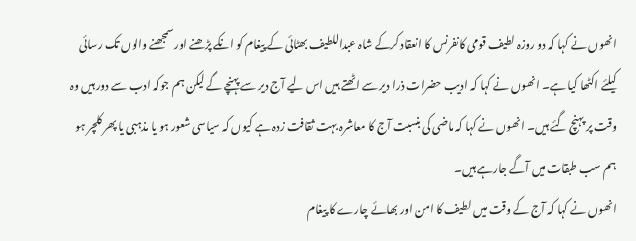انھوں نے کہا کہ دو روزہ لطیف قومی کانفرنس کا انعقاد کرکے شاہ عبداللطیف بھٹائی کے پیغام کو انکے پڑھنے اور سمجھنے والوں تک رسائی کیلئے اکٹھا کیا ہے۔ انھوں نے کہا کہ ادیب حضرات ذرا دیر سے اٹھتے ہیں اس لیے آج دیر سے پہنچے گے لیکن ہم جوکہ ادب سے دور ہیں وہ وقت پر پہنچ گئے ہیں۔ انھوں نے کہا کہ ماضی کی بنسبت آج کا معاشرہ بہت ثقافت زدہ ہے کیوں کہ سیاسی شعور ہو یا مذہبی یا پھر کلچر ہو ہم سب طبقات میں آگے جارہے ہیں۔
انھوں نے کہا کہ آج کے وقت میں لطیف کا امن اور بھائے چارے کا پیغام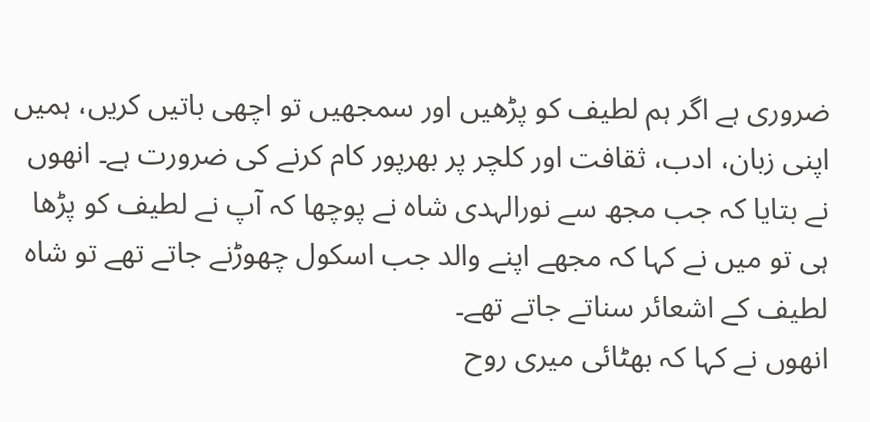ضروری ہے اگر ہم لطیف کو پڑھیں اور سمجھیں تو اچھی باتیں کریں، ہمیں اپنی زبان، ادب، ثقافت اور کلچر پر بھرپور کام کرنے کی ضرورت ہے۔ انھوں نے بتایا کہ جب مجھ سے نورالہدی شاہ نے پوچھا کہ آپ نے لطیف کو پڑھا ہی تو میں نے کہا کہ مجھے اپنے والد جب اسکول چھوڑنے جاتے تھے تو شاہ لطیف کے اشعائر سناتے جاتے تھے۔
انھوں نے کہا کہ بھٹائی میری روح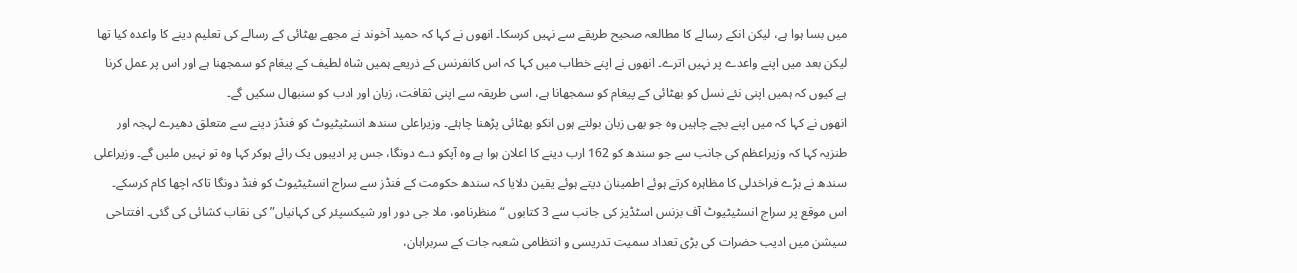میں بسا ہوا ہے، لیکن انکے رسالے کا مطالعہ صحیح طریقے سے نہیں کرسکا۔ انھوں نے کہا کہ حمید آخوند نے مجھے بھٹائی کے رسالے کی تعلیم دینے کا واعدہ کیا تھا لیکن بعد میں اپنے واعدے پر نہیں اترے۔ انھوں نے اپنے خطاب میں کہا کہ اس کانفرنس کے ذریعے ہمیں شاہ لطیف کے پیغام کو سمجھنا ہے اور اس پر عمل کرنا ہے کیوں کہ ہمیں اپنی نئے نسل کو بھٹائی کے پیغام کو سمجھانا ہے، اسی طریقہ سے اپنی ثقافت، زبان اور ادب کو سنبھال سکیں گے۔
انھوں نے کہا کہ میں اپنے بچے چاہیں وہ جو بھی زبان بولتے ہوں انکو بھٹائی پڑھنا چاہئے۔ وزیراعلی سندھ انسٹیٹیوٹ کو فنڈز دینے سے متعلق دھیرے لہجہ اور طنزیہ کہا کہ وزیراعظم کی جانب سے جو سندھ کو 162 ارب دینے کا اعلان ہوا ہے وہ آپکو دے دونگا، جس پر ادیبوں یک رائے ہوکر کہا وہ تو نہیں ملیں گے۔ وزیراعلی سندھ نے بڑے فراخدلی کا مظاہرہ کرتے ہوئے اطمینان دیتے ہوئے یقین دلایا کہ سندھ حکومت کے فنڈز سے سراج انسٹیٹیوٹ کو فنڈ دونگا تاکہ اچھا کام کرسکے۔
اس موقع پر سراج انسٹیٹیوٹ آف بزنس اسٹڈیز کی جانب سے 3 کتابوں “منظرنامو، ملا جی دور اور شیکسپئر کی کہانیاں” کی نقاب کشائی کی گئی۔ افتتاحی سیشن میں ادیب حضرات کی بڑی تعداد سمیت تدریسی و انتظامی شعبہ جات کے سربراہان،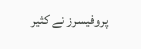پروفیسرز نے کثیر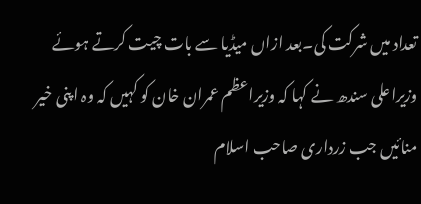تعداد میں شرکت کی۔بعد ازاں میڈیا سے بات چیت کرتے ہوئے وزیراعلی سندھ نے کہا کہ وزیراعظم عمران خان کو کہیں کہ وہ اپنی خیر منائیں جب زرداری صاحب اسلام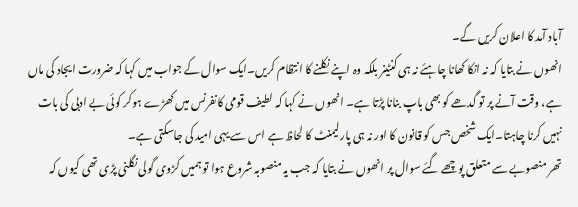آباد آمد کا اعلان کریں گے۔
انھوں نے بتایا کہ نہ انکا کھانا چاہئے نہ ہی کنٹینر بلکہ وہ اپنے نکلنے کا انتظام کریں۔ایک سوال کے جواب میں کہا کہ ضرورت ایجاد کی ماں ہے، وقت آنے پر تو گدھے کو بھی باپ بنانا پڑتا ہے۔ انھوں نے کہا کہ لطیف قومی کانفرنس میں کھڑے ہوکر کوئی بے ادبی کی بات نہیں کرنا چاہتا۔ایک شخص جس کو قانون کا اور نہ ہی پارلیمنٹ کا لحاظ ہے اس سے یہی امید کی جاسکتی ہے۔
تھر منصوبے سے متعلق پوچھے گئے سوال پر انھوں نے بتایا کہ جب یہ منصوبہ شروع ہوا تو ہمیں کڑوی گولی نگلنی پڑی تھی کیوں کہ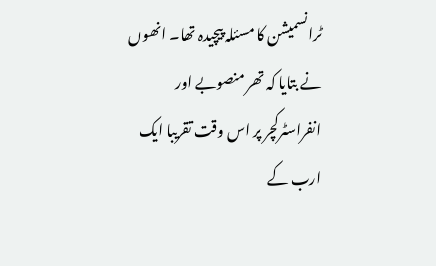ٹرانسمیشن کا مسئلہ پیچیدہ تھا۔ انھوں نے بتایا کہ تھر منصوبے اور انفراسٹرکچر پر اس وقت تقریبا ایک ارب کے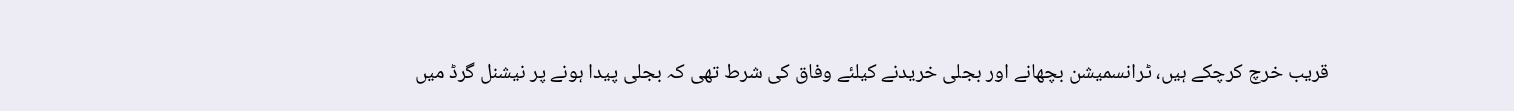قریب خرچ کرچکے ہیں، ٹرانسمیشن بچھانے اور بجلی خریدنے کیلئے وفاق کی شرط تھی کہ بجلی پیدا ہونے پر نیشنل گرڈ میں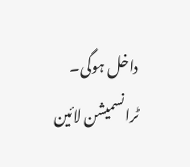داخل ہوگی۔
ٹرانسمیشن لائین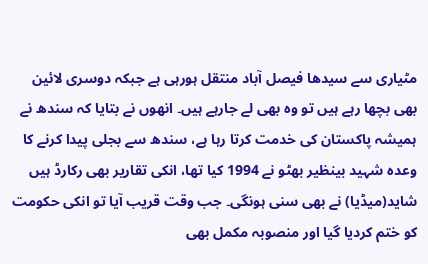مٹیاری سے سیدھا فیصل آباد منتقل ہورہی ہے جبکہ دوسری لائین بھی بچھا رہے ہیں تو وہ بھی لے جارہے ہیں۔ انھوں نے بتایا کہ سندھ نے ہمیشہ پاکستان کی خدمت کرتا رہا ہے، سندھ سے بجلی پیدا کرنے کا وعدہ شہید بینظیر بھٹو نے 1994 کیا تھا، انکی تقاریر بھی رکارڈ ہیں شاید(میڈیا) نے بھی سنی ہونگی۔ جب وقت قریب آیا تو انکی حکومت کو ختم کردیا گیا اور منصوبہ مکمل بھی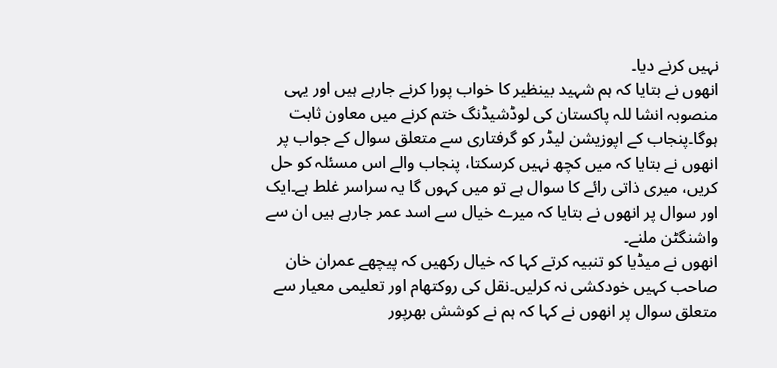نہیں کرنے دیا۔
انھوں نے بتایا کہ ہم شہید بینظیر کا خواب پورا کرنے جارہے ہیں اور یہی منصوبہ انشا للہ پاکستان کی لوڈشیڈنگ ختم کرنے میں معاون ثابت ہوگا۔پنجاب کے اپوزیشن لیڈر کو گرفتاری سے متعلق سوال کے جواب پر انھوں نے بتایا کہ میں کچھ نہیں کرسکتا، پنجاب والے اس مسئلہ کو حل کریں، میری ذاتی رائے کا سوال ہے تو میں کہوں گا یہ سراسر غلط ہے۔ایک اور سوال پر انھوں نے بتایا کہ میرے خیال سے اسد عمر جارہے ہیں ان سے واشنگٹن ملنے۔
انھوں نے میڈیا کو تنبیہ کرتے کہا کہ خیال رکھیں کہ پیچھے عمران خان صاحب کہیں خودکشی نہ کرلیں۔نقل کی روکتھام اور تعلیمی معیار سے متعلق سوال پر انھوں نے کہا کہ ہم نے کوشش بھرپور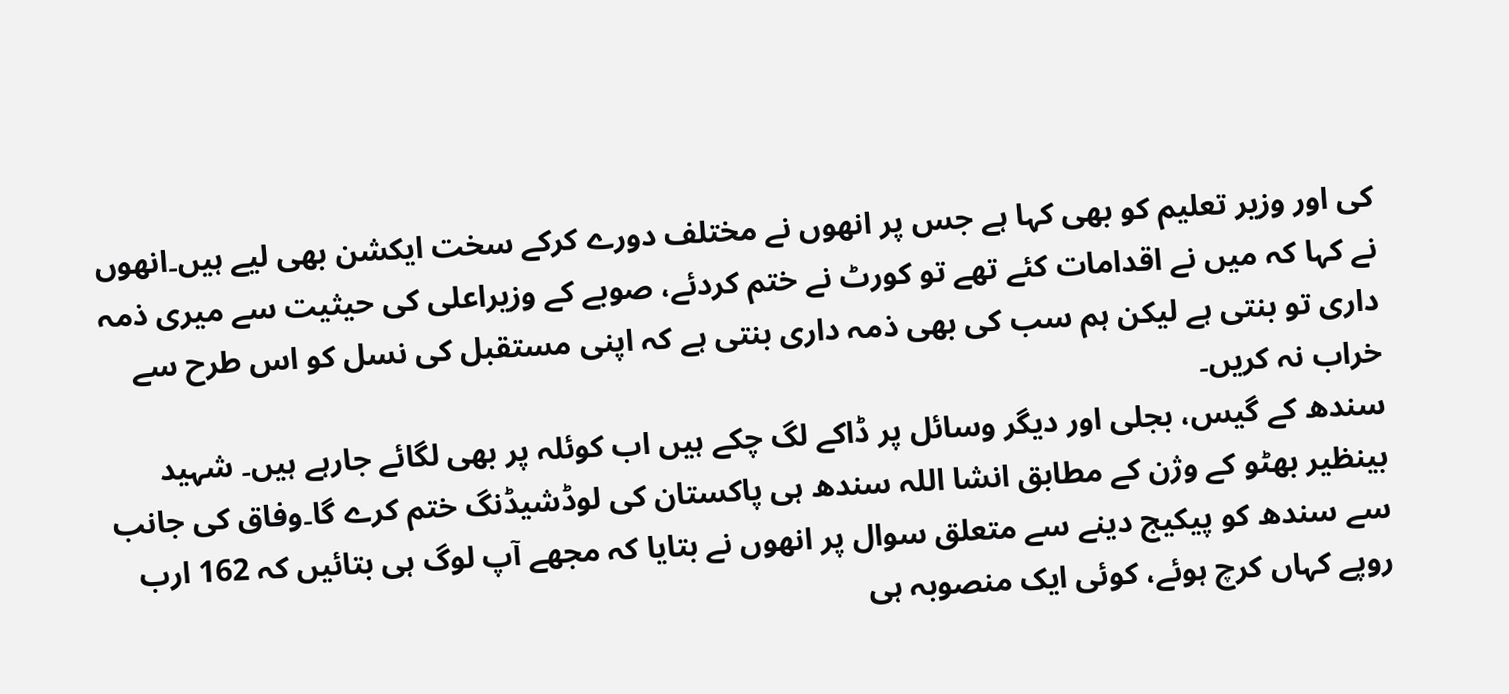کی اور وزیر تعلیم کو بھی کہا ہے جس پر انھوں نے مختلف دورے کرکے سخت ایکشن بھی لیے ہیں۔انھوں نے کہا کہ میں نے اقدامات کئے تھے تو کورٹ نے ختم کردئے، صوبے کے وزیراعلی کی حیثیت سے میری ذمہ داری تو بنتی ہے لیکن ہم سب کی بھی ذمہ داری بنتی ہے کہ اپنی مستقبل کی نسل کو اس طرح سے خراب نہ کریں۔
سندھ کے گیس، بجلی اور دیگر وسائل پر ڈاکے لگ چکے ہیں اب کوئلہ پر بھی لگائے جارہے ہیں۔ شہید بینظیر بھٹو کے وژن کے مطابق انشا اللہ سندھ ہی پاکستان کی لوڈشیڈنگ ختم کرے گا۔وفاق کی جانب سے سندھ کو پیکیج دینے سے متعلق سوال پر انھوں نے بتایا کہ مجھے آپ لوگ ہی بتائیں کہ 162 ارب روپے کہاں کرچ ہوئے، کوئی ایک منصوبہ ہی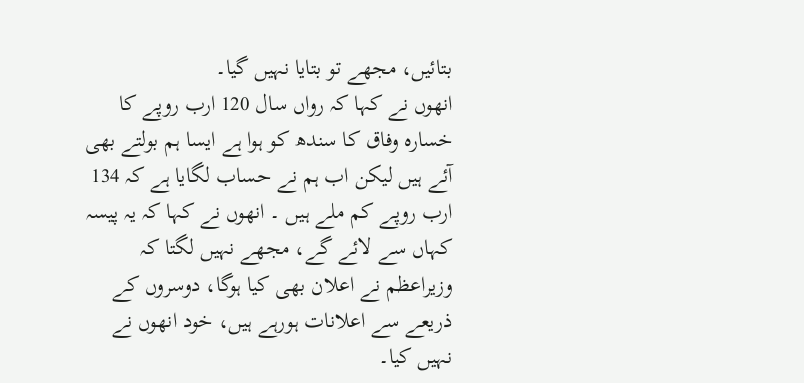بتائیں، مجھے تو بتایا نہیں گیا۔
انھوں نے کہا کہ رواں سال 120 ارب روپے کا خسارہ وفاق کا سندھ کو ہوا ہے ایسا ہم بولتے بھی آئے ہیں لیکن اب ہم نے حساب لگایا ہے کہ 134 ارب روپے کم ملے ہیں ۔ انھوں نے کہا کہ یہ پیسہ کہاں سے لائے گے، مجھے نہیں لگتا کہ وزیراعظم نے اعلان بھی کیا ہوگا، دوسروں کے ذریعے سے اعلانات ہورہے ہیں، خود انھوں نے نہیں کیا۔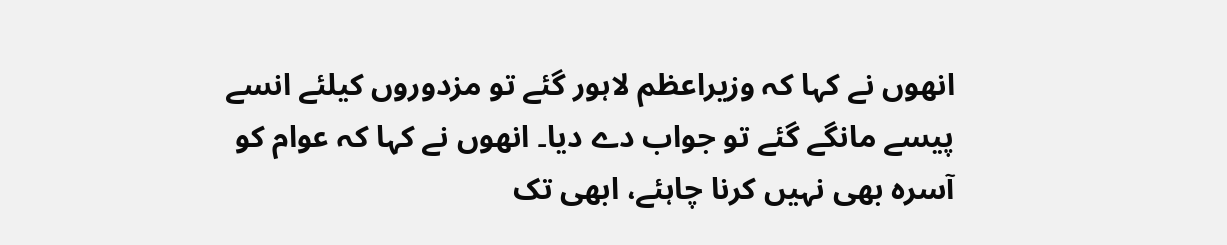انھوں نے کہا کہ وزیراعظم لاہور گئے تو مزدوروں کیلئے انسے پیسے مانگے گئے تو جواب دے دیا۔ انھوں نے کہا کہ عوام کو آسرہ بھی نہیں کرنا چاہئے، ابھی تک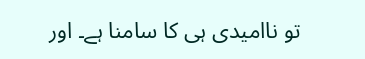تو ناامیدی ہی کا سامنا ہے۔ اور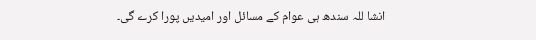انشا للہ سندھ ہی عوام کے مسائل اور امیدیں پورا کرے گی۔